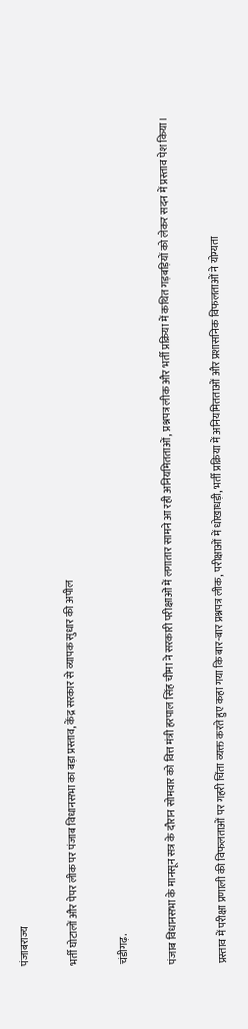पंजाबराज्य

भर्ती घोटालों और पेपर लीक पर पंजाब विधानसभा का बड़ा प्रस्ताव, केंद्र सरकार से व्यापक सुधार की अपील

चंडीगढ़.

पंजाब विधानसभा के मानसून सत्र के दौरान सोमवार को वित्त मंत्री हरपाल सिंह चीमा ने सरकारी परीक्षाओं में लगातार सामने आ रही अनियमितताओं, प्रश्नपत्र लीक और भर्ती प्रक्रिया में कथित गड़बड़ियों को लेकर सदन में प्रस्ताव पेश किया।

प्रस्ताव में परीक्षा प्रणाली की विफलताओं पर गहरी चिंता व्यक्त करते हुए कहा गया कि बार-बार प्रश्नपत्र लीक, परीक्षाओं में धोखाधड़ी, भर्ती प्रक्रिया में अनियमितताओं और प्रशासनिक विफलताओं ने योग्यता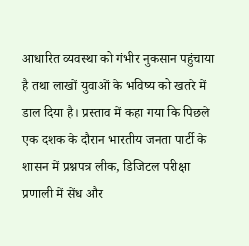आधारित व्यवस्था को गंभीर नुकसान पहुंचाया है तथा लाखों युवाओं के भविष्य को खतरे में डाल दिया है। प्रस्ताव में कहा गया कि पिछले एक दशक के दौरान भारतीय जनता पार्टी के शासन में प्रश्नपत्र लीक, डिजिटल परीक्षा प्रणाली में सेंध और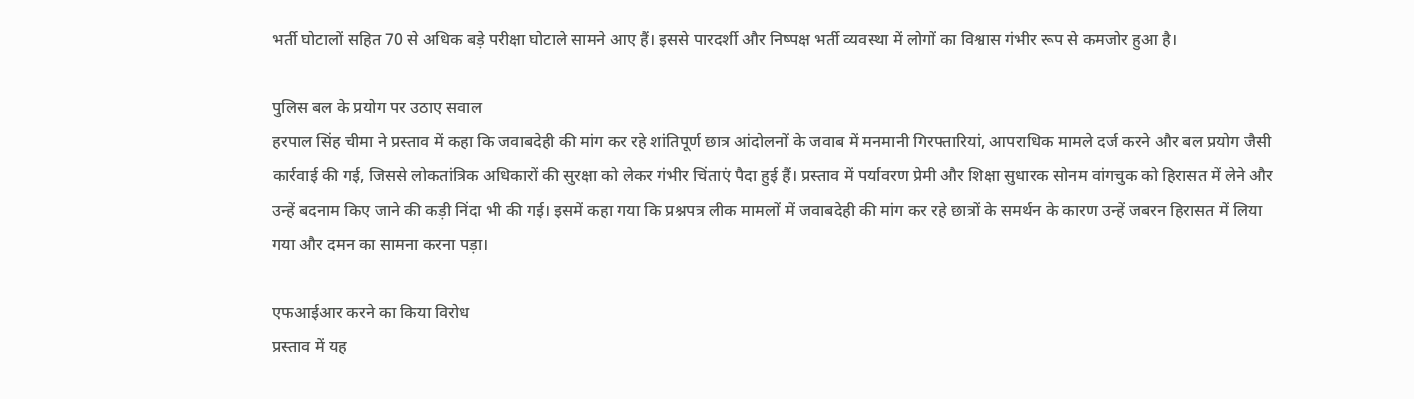भर्ती घोटालों सहित 70 से अधिक बड़े परीक्षा घोटाले सामने आए हैं। इससे पारदर्शी और निष्पक्ष भर्ती व्यवस्था में लोगों का विश्वास गंभीर रूप से कमजोर हुआ है।

पुलिस बल के प्रयोग पर उठाए सवाल
हरपाल सिंह चीमा ने प्रस्ताव में कहा कि जवाबदेही की मांग कर रहे शांतिपूर्ण छात्र आंदोलनों के जवाब में मनमानी गिरफ्तारियां, आपराधिक मामले दर्ज करने और बल प्रयोग जैसी कार्रवाई की गई, जिससे लोकतांत्रिक अधिकारों की सुरक्षा को लेकर गंभीर चिंताएं पैदा हुई हैं। प्रस्ताव में पर्यावरण प्रेमी और शिक्षा सुधारक सोनम वांगचुक को हिरासत में लेने और उन्हें बदनाम किए जाने की कड़ी निंदा भी की गई। इसमें कहा गया कि प्रश्नपत्र लीक मामलों में जवाबदेही की मांग कर रहे छात्रों के समर्थन के कारण उन्हें जबरन हिरासत में लिया गया और दमन का सामना करना पड़ा।

एफआईआर करने का किया विरोध
प्रस्ताव में यह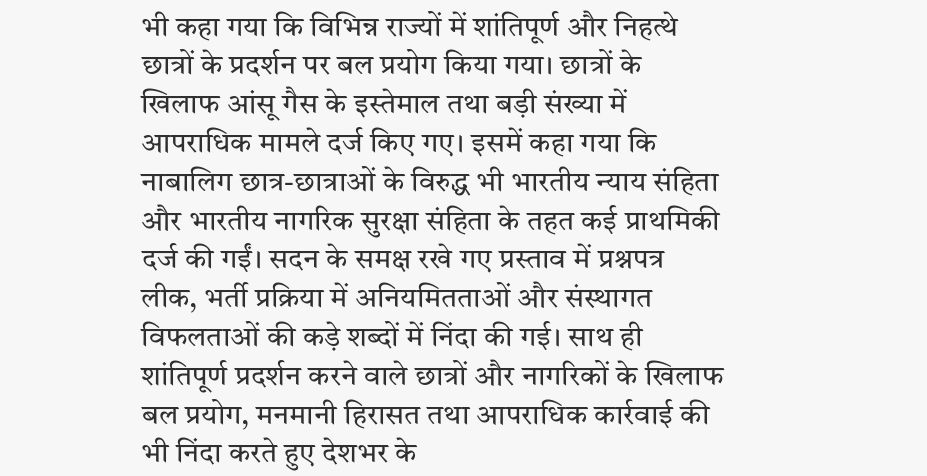भी कहा गया कि विभिन्न राज्यों में शांतिपूर्ण और निहत्थे छात्रों के प्रदर्शन पर बल प्रयोग किया गया। छात्रों के खिलाफ आंसू गैस के इस्तेमाल तथा बड़ी संख्या में आपराधिक मामले दर्ज किए गए। इसमें कहा गया कि नाबालिग छात्र-छात्राओं के विरुद्ध भी भारतीय न्याय संहिता और भारतीय नागरिक सुरक्षा संहिता के तहत कई प्राथमिकी दर्ज की गईं। सदन के समक्ष रखे गए प्रस्ताव में प्रश्नपत्र लीक, भर्ती प्रक्रिया में अनियमितताओं और संस्थागत विफलताओं की कड़े शब्दों में निंदा की गई। साथ ही शांतिपूर्ण प्रदर्शन करने वाले छात्रों और नागरिकों के खिलाफ बल प्रयोग, मनमानी हिरासत तथा आपराधिक कार्रवाई की भी निंदा करते हुए देशभर के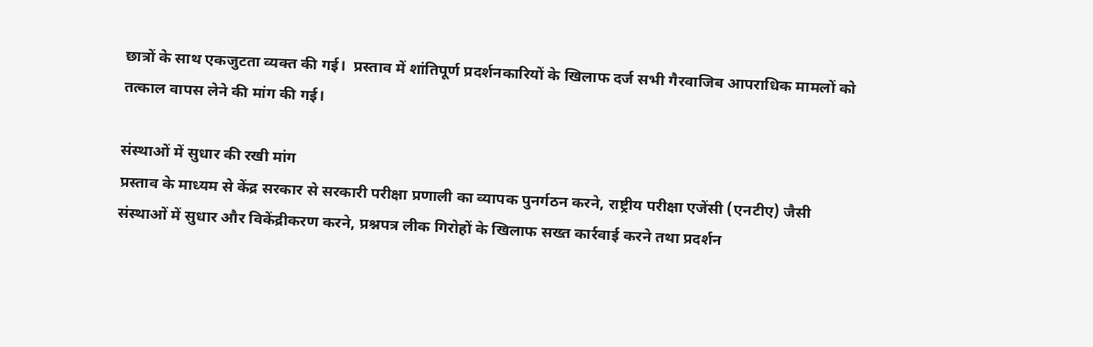छात्रों के साथ एकजुटता व्यक्त की गई।  प्रस्ताव में शांतिपूर्ण प्रदर्शनकारियों के खिलाफ दर्ज सभी गैरवाजिब आपराधिक मामलों को तत्काल वापस लेने की मांग की गई।

संस्थाओं में सुधार की रखी मांग
प्रस्ताव के माध्यम से केंद्र सरकार से सरकारी परीक्षा प्रणाली का व्यापक पुनर्गठन करने, राष्ट्रीय परीक्षा एजेंसी (एनटीए) जैसी संस्थाओं में सुधार और विकेंद्रीकरण करने, प्रश्नपत्र लीक गिरोहों के खिलाफ सख्त कार्रवाई करने तथा प्रदर्शन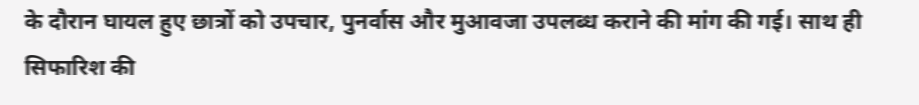के दौरान घायल हुए छात्रों को उपचार, पुनर्वास और मुआवजा उपलब्ध कराने की मांग की गई। साथ ही सिफारिश की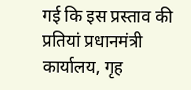गई कि इस प्रस्ताव की प्रतियां प्रधानमंत्री कार्यालय, गृह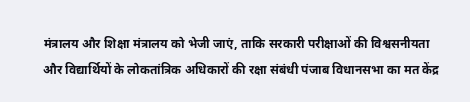मंत्रालय और शिक्षा मंत्रालय को भेजी जाएं, ताकि सरकारी परीक्षाओं की विश्वसनीयता और विद्यार्थियों के लोकतांत्रिक अधिकारों की रक्षा संबंधी पंजाब विधानसभा का मत केंद्र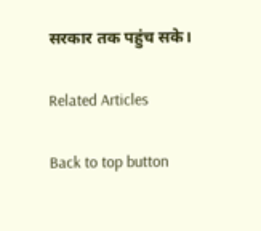सरकार तक पहुंच सके।

Related Articles

Back to top button